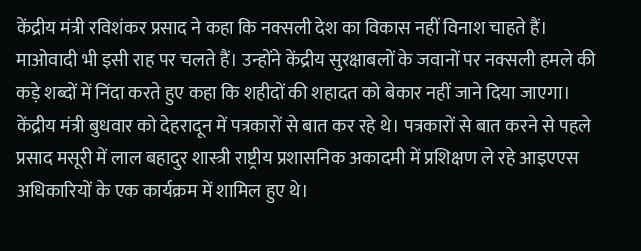केंद्रीय मंत्री रविशंकर प्रसाद ने कहा कि नक्सली देश का विकास नहीं विनाश चाहते हैं। माओवादी भी इसी राह पर चलते हैं। उन्होंने केंद्रीय सुरक्षाबलों के जवानों पर नक्सली हमले की कड़े शब्दों में निंदा करते हुए कहा कि शहीदों की शहादत को बेकार नहीं जाने दिया जाएगा। केंद्रीय मंत्री बुधवार को देहरादून में पत्रकारों से बात कर रहे थे। पत्रकारों से बात करने से पहले प्रसाद मसूरी में लाल बहादुर शास्त्री राष्ट्रीय प्रशासनिक अकादमी में प्रशिक्षण ले रहे आइएएस अधिकारियों के एक कार्यक्रम में शामिल हुए थे।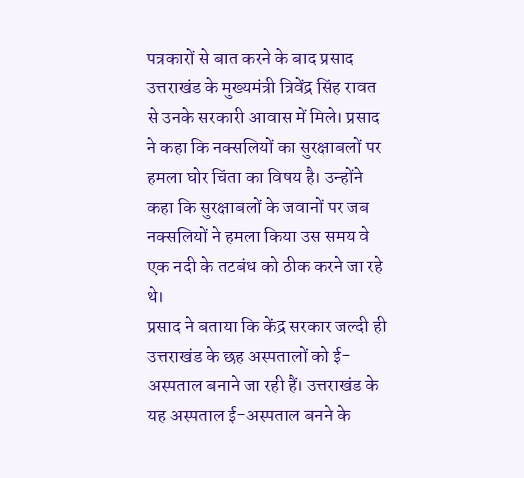पत्रकारों से बात करने के बाद प्रसाद उत्तराखंड के मुख्यमंत्री त्रिवेंद्र सिंह रावत से उनके सरकारी आवास में मिले। प्रसाद ने कहा कि नक्सलियों का सुरक्षाबलों पर हमला घोर चिंता का विषय है। उन्होंने कहा कि सुरक्षाबलों के जवानों पर जब नक्सलियों ने हमला किया उस समय वे एक नदी के तटबंध को ठीक करने जा रहे थे।
प्रसाद ने बताया कि केंद्र सरकार जल्दी ही उत्तराखंड के छह अस्पतालों को ई-अस्पताल बनाने जा रही हैं। उत्तराखंड के यह अस्पताल ई-अस्पताल बनने के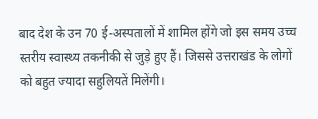बाद देश के उन 70 ई-अस्पतालों में शामिल होंगे जो इस समय उच्च स्तरीय स्वास्थ्य तकनीकी से जुड़े हुए हैं। जिससे उत्तराखंड के लोगों को बहुत ज्यादा सहुलियतें मिलेंगी।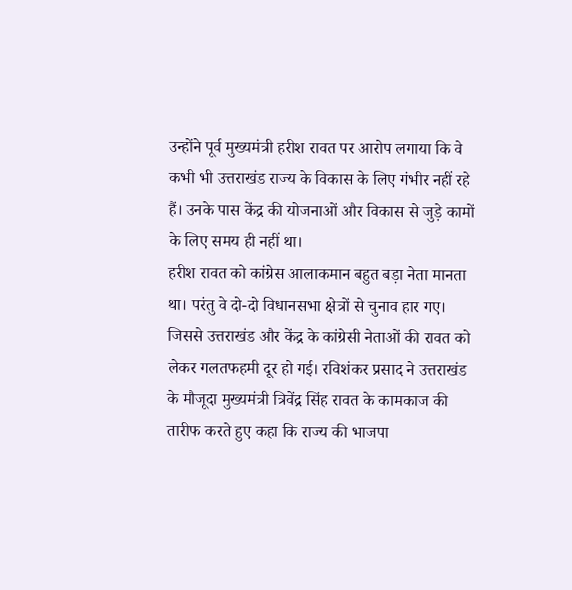उन्होंने पूर्व मुख्यमंत्री हरीश रावत पर आरोप लगाया कि वे कभी भी उत्तराखंड राज्य के विकास के लिए गंभीर नहीं रहे हैं। उनके पास केंद्र की योजनाओं और विकास से जुड़े कामों के लिए समय ही नहीं था।
हरीश रावत को कांग्रेस आलाकमान बहुत बड़ा नेता मानता था। परंतु वे दो-दो विधानसभा क्षेत्रों से चुनाव हार गए। जिससे उत्तराखंड और केंद्र के कांग्रेसी नेताओं की रावत को लेकर गलतफहमी दूर हो गई। रविशंकर प्रसाद ने उत्तराखंड के मौजूदा मुख्यमंत्री त्रिवेंद्र सिंह रावत के कामकाज की तारीफ करते हुए कहा कि राज्य की भाजपा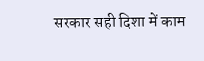सरकार सही दिशा में काम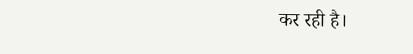कर रही है।